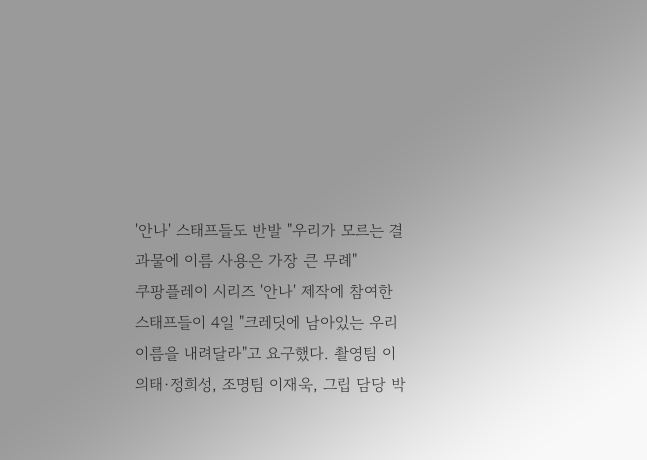'안나' 스태프들도 반발 "우리가 모르는 결과물에 이름 사용은 가장 큰 무례"
쿠팡플레이 시리즈 '안나' 제작에 참여한 스태프들이 4일 "크레딧에 남아있는 우리 이름을 내려달라"고 요구했다. 촬영팀 이의태·정희성, 조명팀 이재욱, 그립 담당 박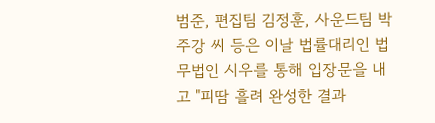범준, 편집팀 김정훈, 사운드팀 박주강 씨 등은 이날 법률대리인 법무법인 시우를 통해 입장문을 내고 "피땀 흘려 완성한 결과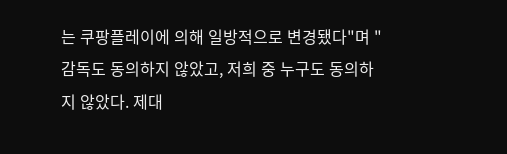는 쿠팡플레이에 의해 일방적으로 변경됐다"며 "감독도 동의하지 않았고, 저희 중 누구도 동의하지 않았다. 제대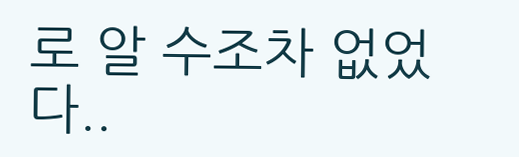로 알 수조차 없었다..